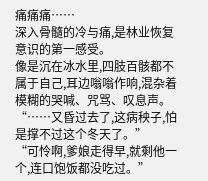痛痛痛……
深入骨髓的冷与痛,是林业恢复意识的第一感受。
像是沉在冰水里,四肢百骸都不属于自己,耳边嗡嗡作响,混杂着模糊的哭喊、咒骂、叹息声。
“……又昏过去了,这病秧子,怕是撑不过这个冬天了。”
“可怜啊,爹娘走得早,就剩他一个,连口饱饭都没吃过。”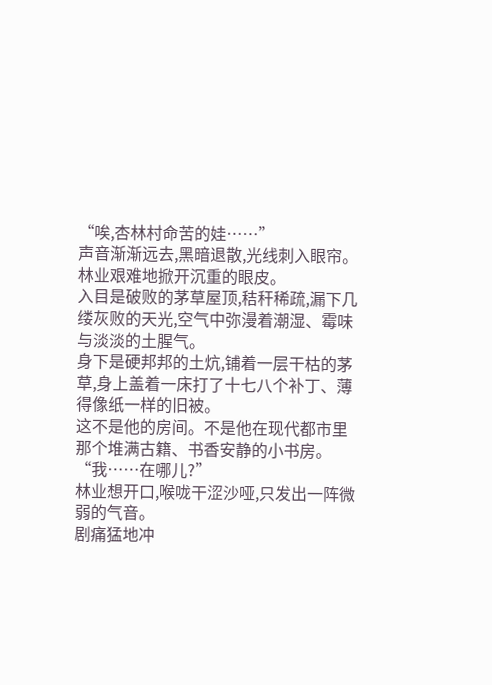“唉,杏林村命苦的娃……”
声音渐渐远去,黑暗退散,光线刺入眼帘。
林业艰难地掀开沉重的眼皮。
入目是破败的茅草屋顶,秸秆稀疏,漏下几缕灰败的天光,空气中弥漫着潮湿、霉味与淡淡的土腥气。
身下是硬邦邦的土炕,铺着一层干枯的茅草,身上盖着一床打了十七八个补丁、薄得像纸一样的旧被。
这不是他的房间。不是他在现代都市里那个堆满古籍、书香安静的小书房。
“我……在哪儿?”
林业想开口,喉咙干涩沙哑,只发出一阵微弱的气音。
剧痛猛地冲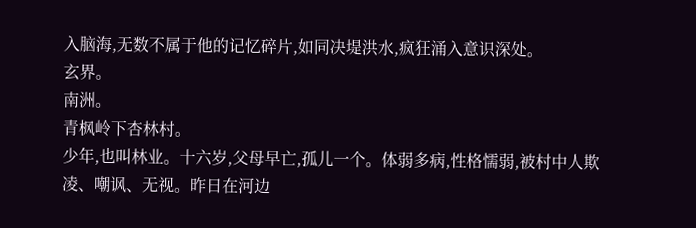入脑海,无数不属于他的记忆碎片,如同决堤洪水,疯狂涌入意识深处。
玄界。
南洲。
青枫岭下杏林村。
少年,也叫林业。十六岁,父母早亡,孤儿一个。体弱多病,性格懦弱,被村中人欺凌、嘲讽、无视。昨日在河边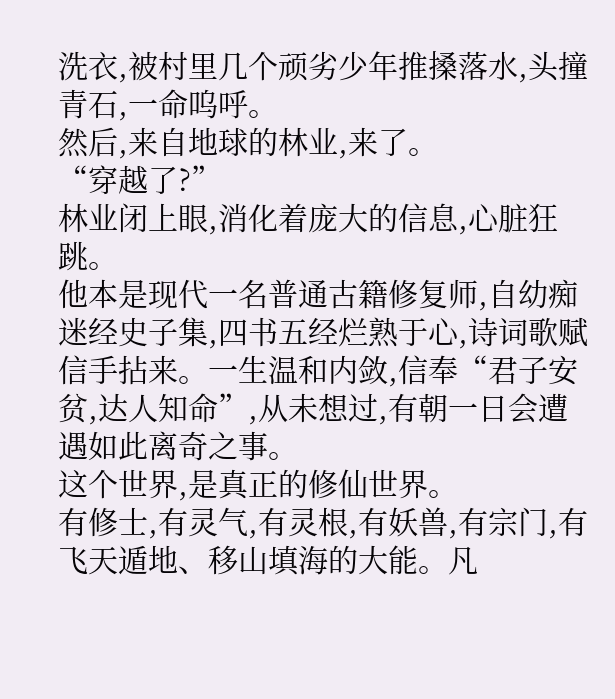洗衣,被村里几个顽劣少年推搡落水,头撞青石,一命呜呼。
然后,来自地球的林业,来了。
“穿越了?”
林业闭上眼,消化着庞大的信息,心脏狂跳。
他本是现代一名普通古籍修复师,自幼痴迷经史子集,四书五经烂熟于心,诗词歌赋信手拈来。一生温和内敛,信奉“君子安贫,达人知命”,从未想过,有朝一日会遭遇如此离奇之事。
这个世界,是真正的修仙世界。
有修士,有灵气,有灵根,有妖兽,有宗门,有飞天遁地、移山填海的大能。凡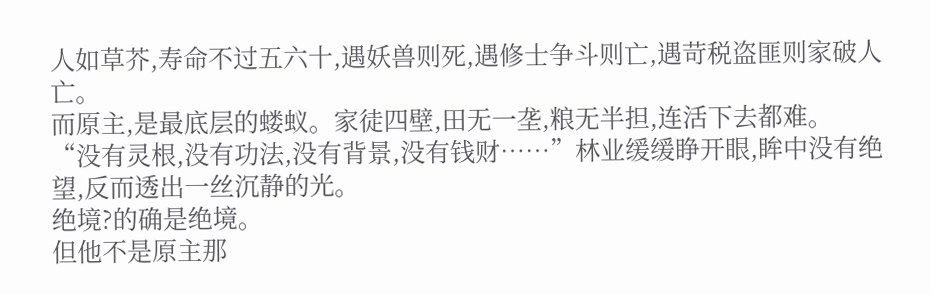人如草芥,寿命不过五六十,遇妖兽则死,遇修士争斗则亡,遇苛税盗匪则家破人亡。
而原主,是最底层的蝼蚁。家徒四壁,田无一垄,粮无半担,连活下去都难。
“没有灵根,没有功法,没有背景,没有钱财……”林业缓缓睁开眼,眸中没有绝望,反而透出一丝沉静的光。
绝境?的确是绝境。
但他不是原主那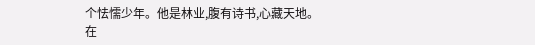个怯懦少年。他是林业,腹有诗书,心藏天地。
在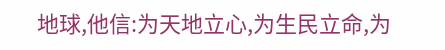地球,他信:为天地立心,为生民立命,为